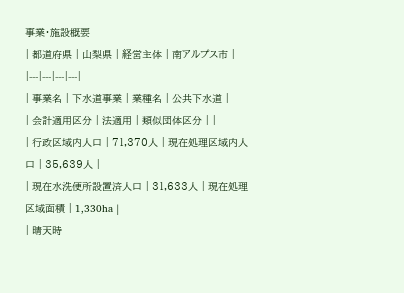事業・施設概要
| 都道府県 | 山梨県 | 経営主体 | 南アルプス市 |
|---|---|---|---|
| 事業名 | 下水道事業 | 業種名 | 公共下水道 |
| 会計適用区分 | 法適用 | 類似団体区分 | |
| 行政区域内人口 | 71,370人 | 現在処理区域内人口 | 35,639人 |
| 現在水洗便所設置済人口 | 31,633人 | 現在処理区域面積 | 1,330ha |
| 晴天時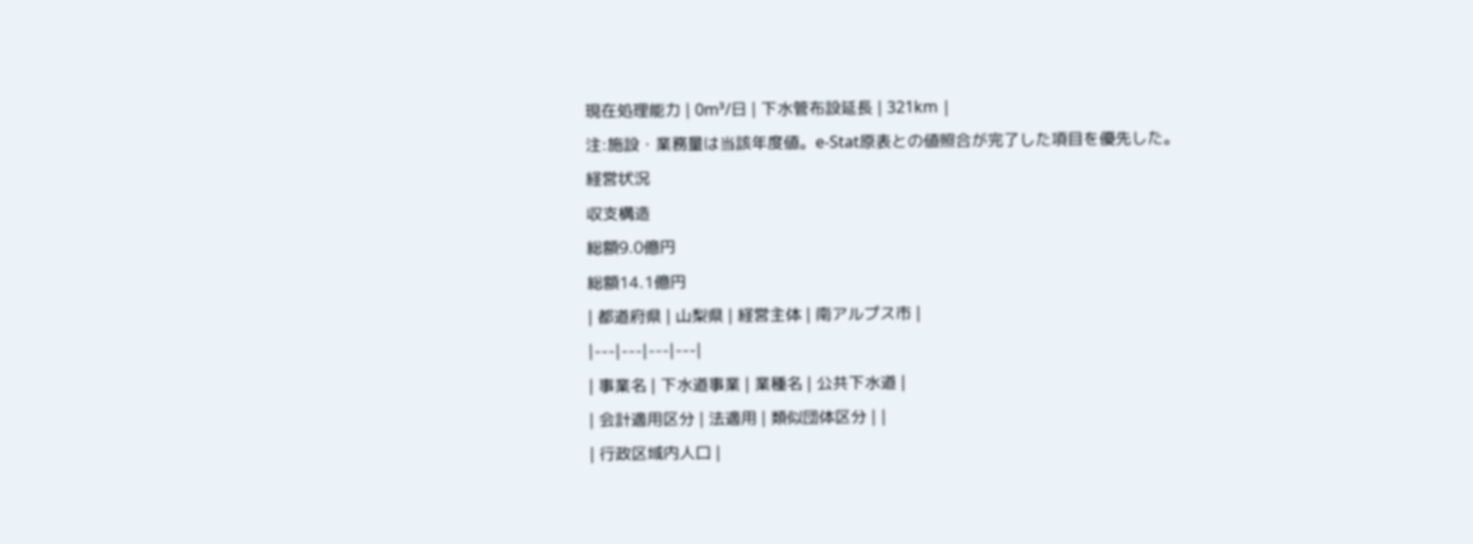現在処理能力 | 0m³/日 | 下水管布設延長 | 321km |
注:施設・業務量は当該年度値。e-Stat原表との値照合が完了した項目を優先した。
経営状況
収支構造
総額9.0億円
総額14.1億円
| 都道府県 | 山梨県 | 経営主体 | 南アルプス市 |
|---|---|---|---|
| 事業名 | 下水道事業 | 業種名 | 公共下水道 |
| 会計適用区分 | 法適用 | 類似団体区分 | |
| 行政区域内人口 |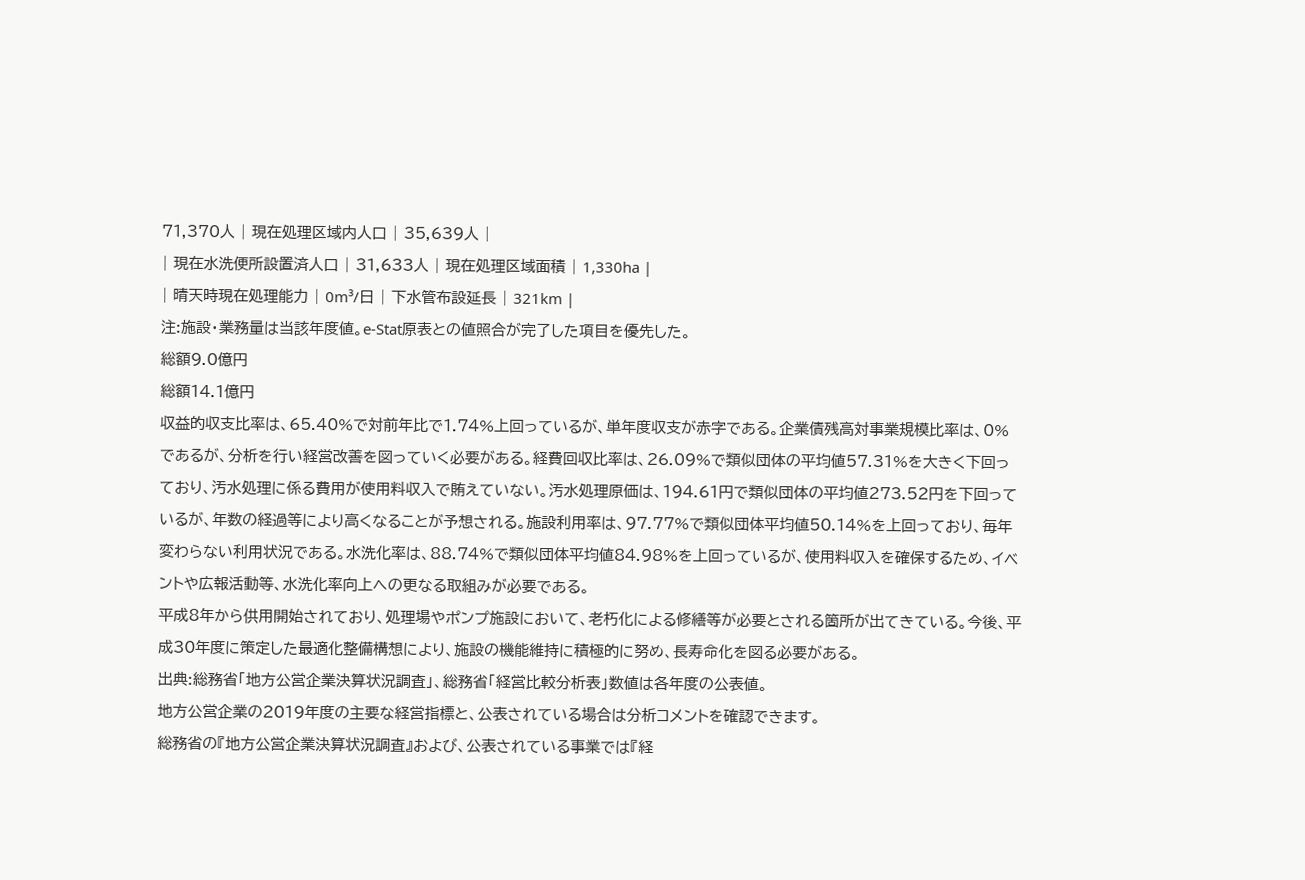71,370人 | 現在処理区域内人口 | 35,639人 |
| 現在水洗便所設置済人口 | 31,633人 | 現在処理区域面積 | 1,330ha |
| 晴天時現在処理能力 | 0m³/日 | 下水管布設延長 | 321km |
注:施設・業務量は当該年度値。e-Stat原表との値照合が完了した項目を優先した。
総額9.0億円
総額14.1億円
収益的収支比率は、65.40%で対前年比で1.74%上回っているが、単年度収支が赤字である。企業債残高対事業規模比率は、0%であるが、分析を行い経営改善を図っていく必要がある。経費回収比率は、26.09%で類似団体の平均値57.31%を大きく下回っており、汚水処理に係る費用が使用料収入で賄えていない。汚水処理原価は、194.61円で類似団体の平均値273.52円を下回っているが、年数の経過等により高くなることが予想される。施設利用率は、97.77%で類似団体平均値50.14%を上回っており、毎年変わらない利用状況である。水洗化率は、88.74%で類似団体平均値84.98%を上回っているが、使用料収入を確保するため、イベントや広報活動等、水洗化率向上への更なる取組みが必要である。
平成8年から供用開始されており、処理場やポンプ施設において、老朽化による修繕等が必要とされる箇所が出てきている。今後、平成30年度に策定した最適化整備構想により、施設の機能維持に積極的に努め、長寿命化を図る必要がある。
出典:総務省「地方公営企業決算状況調査」、総務省「経営比較分析表」数値は各年度の公表値。
地方公営企業の2019年度の主要な経営指標と、公表されている場合は分析コメントを確認できます。
総務省の『地方公営企業決算状況調査』および、公表されている事業では『経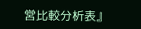営比較分析表』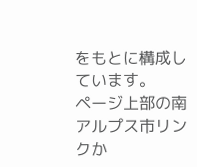をもとに構成しています。
ページ上部の南アルプス市リンクか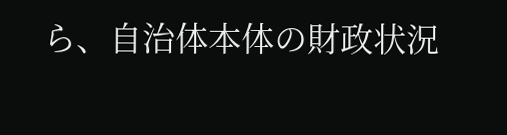ら、自治体本体の財政状況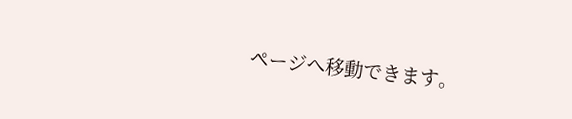ページへ移動できます。